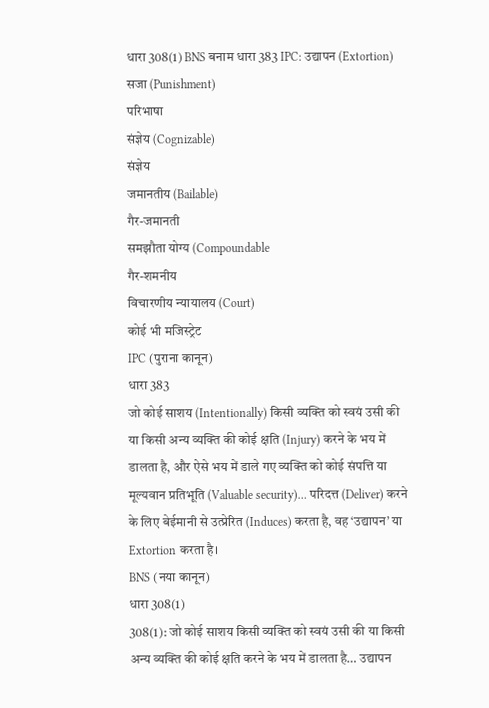धारा 308(1) BNS बनाम धारा 383 IPC: उद्यापन (Extortion)
सजा (Punishment)
परिभाषा
संज्ञेय (Cognizable)
संज्ञेय
जमानतीय (Bailable)
गैर-जमानती
समझौता योग्य (Compoundable
गैर-शमनीय
विचारणीय न्यायालय (Court)
कोई भी मजिस्ट्रेट
IPC (पुराना कानून)
धारा 383
जो कोई साशय (Intentionally) किसी व्यक्ति को स्वयं उसी की या किसी अन्य व्यक्ति की कोई क्षति (Injury) करने के भय में डालता है, और ऐसे भय में डाले गए व्यक्ति को कोई संपत्ति या मूल्यवान प्रतिभूति (Valuable security)… परिदत्त (Deliver) करने के लिए बेईमानी से उत्प्रेरित (Induces) करता है, वह ‘उद्यापन’ या Extortion करता है।
BNS (नया कानून)
धारा 308(1)
308(1): जो कोई साशय किसी व्यक्ति को स्वयं उसी की या किसी अन्य व्यक्ति की कोई क्षति करने के भय में डालता है… उद्यापन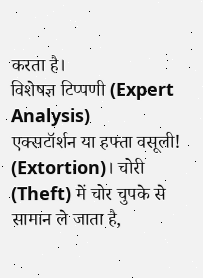करता है।
विशेषज्ञ टिप्पणी (Expert Analysis)
एक्सटॉर्शन या हफ्ता वसूली! (Extortion)। चोरी (Theft) में चोर चुपके से सामान ले जाता है,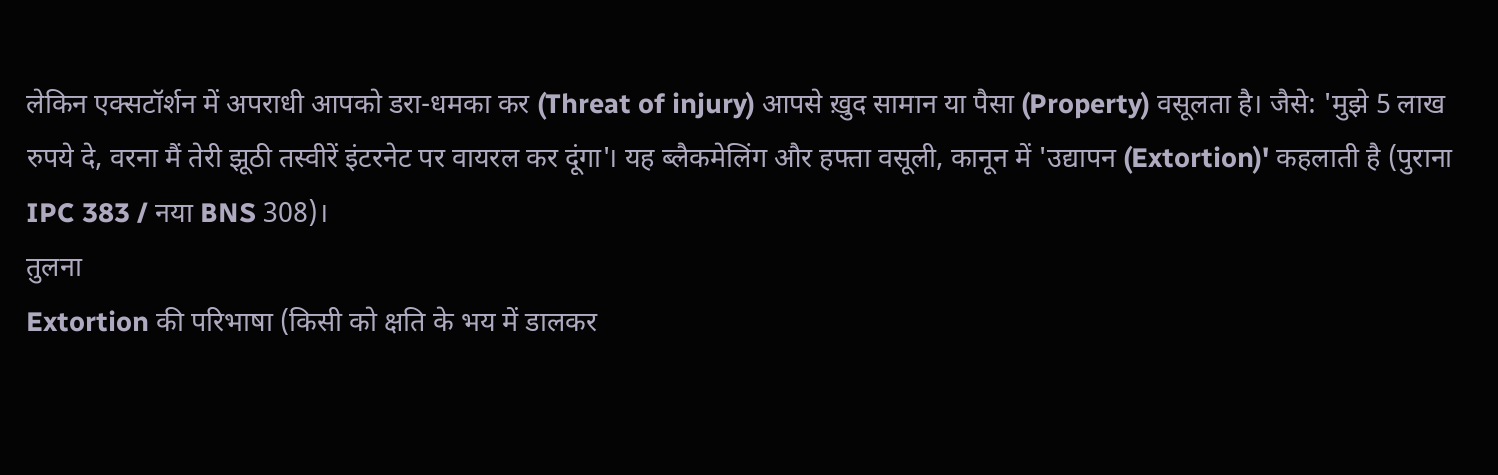लेकिन एक्सटॉर्शन में अपराधी आपको डरा-धमका कर (Threat of injury) आपसे ख़ुद सामान या पैसा (Property) वसूलता है। जैसे: 'मुझे 5 लाख रुपये दे, वरना मैं तेरी झूठी तस्वीरें इंटरनेट पर वायरल कर दूंगा'। यह ब्लैकमेलिंग और हफ्ता वसूली, कानून में 'उद्यापन (Extortion)' कहलाती है (पुराना IPC 383 / नया BNS 308)।
तुलना
Extortion की परिभाषा (किसी को क्षति के भय में डालकर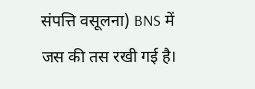संपत्ति वसूलना) BNS में जस की तस रखी गई है।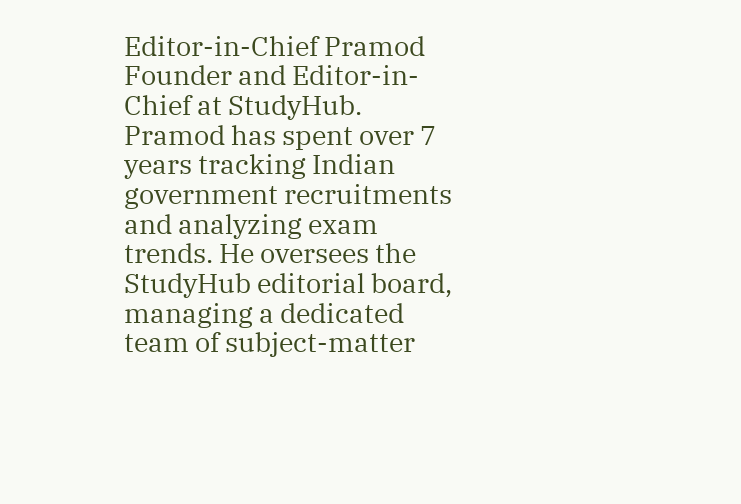Editor-in-Chief Pramod
Founder and Editor-in-Chief at StudyHub. Pramod has spent over 7 years tracking Indian government recruitments and analyzing exam trends. He oversees the StudyHub editorial board, managing a dedicated team of subject-matter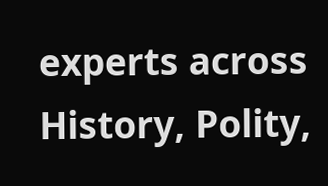experts across History, Polity,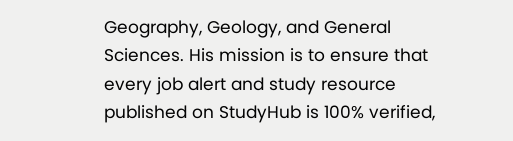Geography, Geology, and General Sciences. His mission is to ensure that every job alert and study resource published on StudyHub is 100% verified,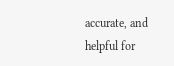accurate, and helpful for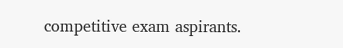competitive exam aspirants.